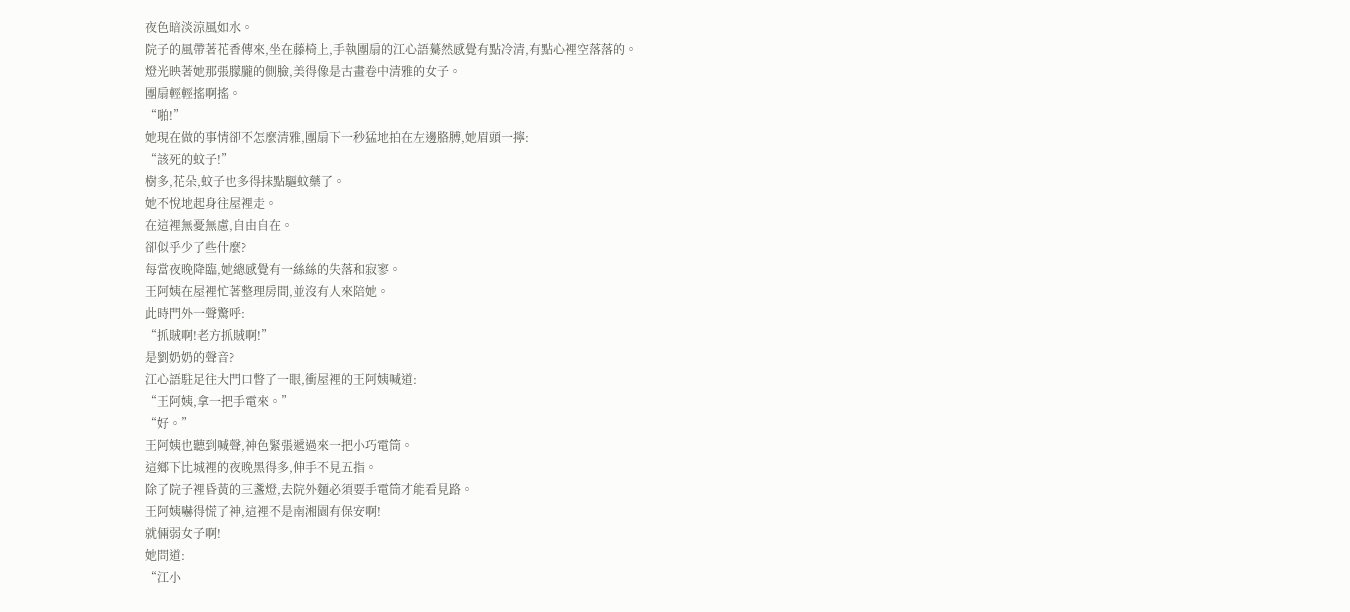夜色暗淡涼風如水。
院子的風帶著花香傳來,坐在藤椅上,手執團扇的江心語驀然感覺有點冷清,有點心裡空落落的。
燈光映著她那張朦朧的側臉,美得像是古畫卷中清雅的女子。
團扇輕輕搖啊搖。
“啪!”
她現在做的事情卻不怎麼清雅,團扇下一秒猛地拍在左邊胳膊,她眉頭一擰:
“該死的蚊子!”
樹多,花朵,蚊子也多得抹點驅蚊藥了。
她不悅地起身往屋裡走。
在這裡無憂無慮,自由自在。
卻似乎少了些什麼?
每當夜晚降臨,她總感覺有一絲絲的失落和寂寥。
王阿姨在屋裡忙著整理房間,並沒有人來陪她。
此時門外一聲驚呼:
“抓賊啊!老方抓賊啊!”
是劉奶奶的聲音?
江心語駐足往大門口瞥了一眼,衝屋裡的王阿姨喊道:
“王阿姨,拿一把手電來。”
“好。”
王阿姨也聽到喊聲,神色緊張遞過來一把小巧電筒。
這鄉下比城裡的夜晚黑得多,伸手不見五指。
除了院子裡昏黃的三盞燈,去院外麵必須要手電筒才能看見路。
王阿姨嚇得慌了神,這裡不是南湘園有保安啊!
就倆弱女子啊!
她問道:
“江小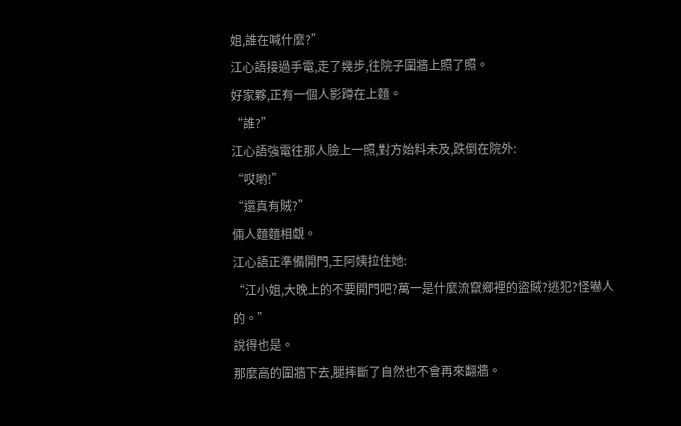姐,誰在喊什麼?”
江心語接過手電,走了幾步,往院子圍牆上照了照。
好家夥,正有一個人影蹲在上麵。
“誰?”
江心語強電往那人臉上一照,對方始料未及,跌倒在院外:
“哎喲!”
“還真有賊?”
倆人麵麵相覷。
江心語正準備開門,王阿姨拉住她:
“江小姐,大晚上的不要開門吧?萬一是什麼流竄鄉裡的盜賊?逃犯?怪嚇人的。”
說得也是。
那麼高的圍牆下去,腿摔斷了自然也不會再來翻牆。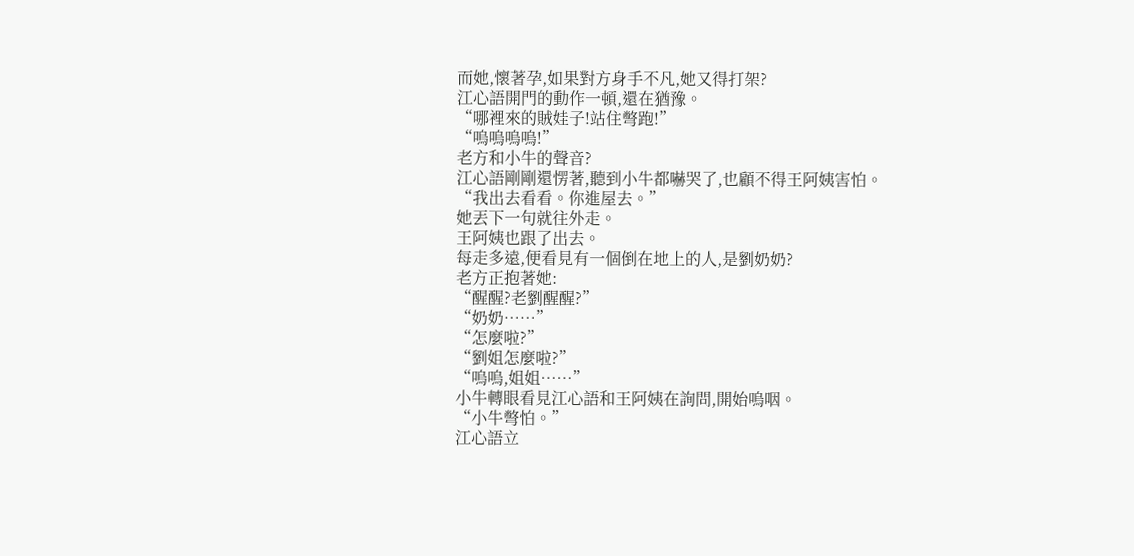而她,懷著孕,如果對方身手不凡,她又得打架?
江心語開門的動作一頓,還在猶豫。
“哪裡來的賊娃子!站住彆跑!”
“嗚嗚嗚嗚!”
老方和小牛的聲音?
江心語剛剛還愣著,聽到小牛都嚇哭了,也顧不得王阿姨害怕。
“我出去看看。你進屋去。”
她丟下一句就往外走。
王阿姨也跟了出去。
每走多遠,便看見有一個倒在地上的人,是劉奶奶?
老方正抱著她:
“醒醒?老劉醒醒?”
“奶奶……”
“怎麼啦?”
“劉姐怎麼啦?”
“嗚嗚,姐姐……”
小牛轉眼看見江心語和王阿姨在詢問,開始嗚咽。
“小牛彆怕。”
江心語立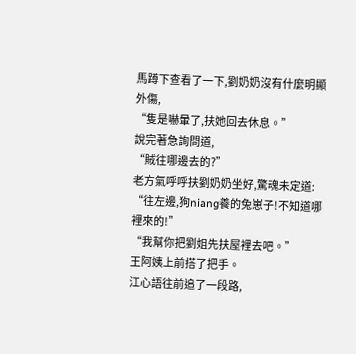馬蹲下查看了一下,劉奶奶沒有什麼明顯外傷,
“隻是嚇暈了,扶她回去休息。”
說完著急詢問道,
“賊往哪邊去的?”
老方氣呼呼扶劉奶奶坐好,驚魂未定道:
“往左邊,狗niang養的兔崽子!不知道哪裡來的!”
“我幫你把劉姐先扶屋裡去吧。”
王阿姨上前搭了把手。
江心語往前追了一段路,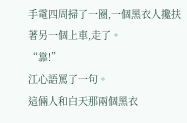手電四周掃了一圈,一個黑衣人攙扶著另一個上車,走了。
“靠!”
江心語罵了一句。
這倆人和白天那兩個黑衣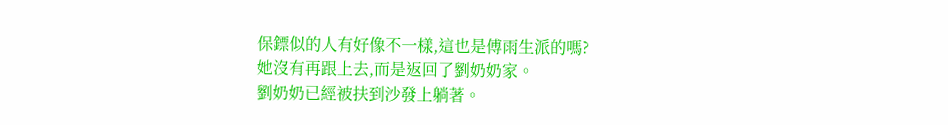保鏢似的人有好像不一樣,這也是傅雨生派的嗎?
她沒有再跟上去,而是返回了劉奶奶家。
劉奶奶已經被扶到沙發上躺著。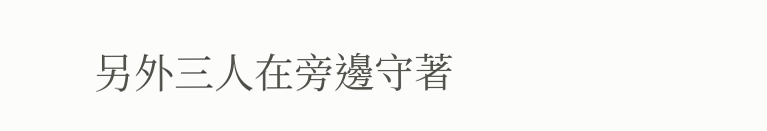另外三人在旁邊守著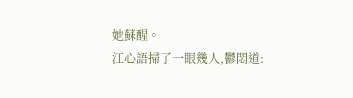她蘇醒。
江心語掃了一眼幾人,鬱悶道: